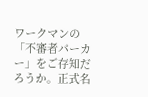ワークマンの「不審者パーカー」をご存知だろうか。正式名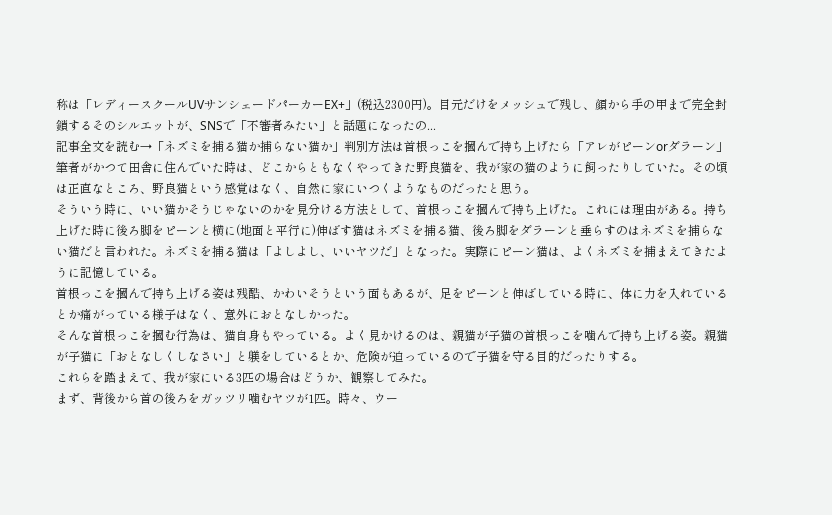称は「レディースクールUVサンシェードパーカーEX+」(税込2300円)。目元だけをメッシュで残し、顔から手の甲まで完全封鎖するそのシルエットが、SNSで「不審者みたい」と話題になったの...
記事全文を読む→「ネズミを捕る猫か捕らない猫か」判別方法は首根っこを摑んで持ち上げたら「アレがピーンorダラーン」
筆者がかつて田舎に住んでいた時は、どこからともなくやってきた野良猫を、我が家の猫のように飼ったりしていた。その頃は正直なところ、野良猫という感覚はなく、自然に家にいつくようなものだったと思う。
そういう時に、いい猫かそうじゃないのかを見分ける方法として、首根っこを摑んで持ち上げた。これには理由がある。持ち上げた時に後ろ脚をピーンと横に(地面と平行に)伸ばす猫はネズミを捕る猫、後ろ脚をダラーンと垂らすのはネズミを捕らない猫だと言われた。ネズミを捕る猫は「よしよし、いいヤツだ」となった。実際にピーン猫は、よくネズミを捕まえてきたように記憶している。
首根っこを摑んで持ち上げる姿は残酷、かわいそうという面もあるが、足をピーンと伸ばしている時に、体に力を入れているとか痛がっている様子はなく、意外におとなしかった。
そんな首根っこを摑む行為は、猫自身もやっている。よく見かけるのは、親猫が子猫の首根っこを噛んで持ち上げる姿。親猫が子猫に「おとなしくしなさい」と躾をしているとか、危険が迫っているので子猫を守る目的だったりする。
これらを踏まえて、我が家にいる3匹の場合はどうか、観察してみた。
まず、背後から首の後ろをガッツリ噛むヤツが1匹。時々、ウー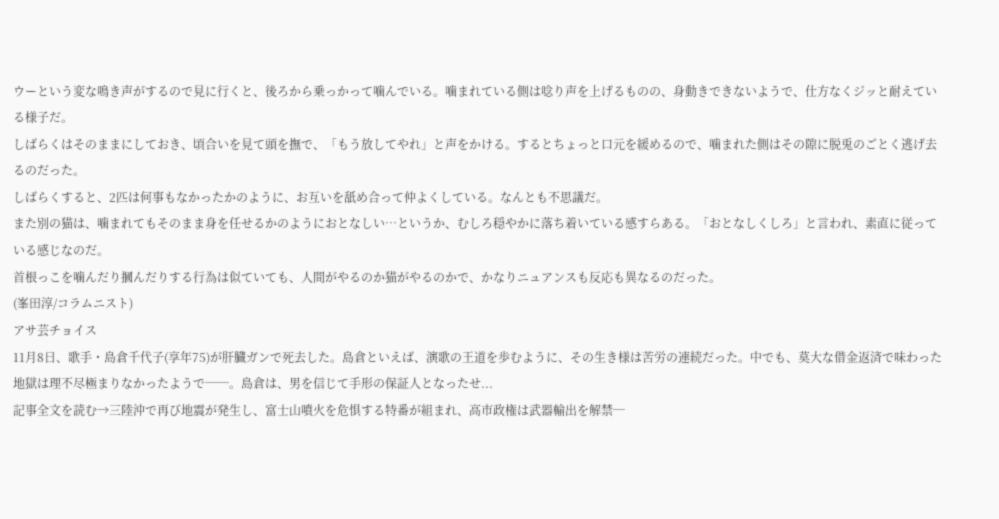ウーという変な鳴き声がするので見に行くと、後ろから乗っかって噛んでいる。噛まれている側は唸り声を上げるものの、身動きできないようで、仕方なくジッと耐えている様子だ。
しばらくはそのままにしておき、頃合いを見て頭を撫で、「もう放してやれ」と声をかける。するとちょっと口元を緩めるので、噛まれた側はその隙に脱兎のごとく逃げ去るのだった。
しばらくすると、2匹は何事もなかったかのように、お互いを舐め合って仲よくしている。なんとも不思議だ。
また別の猫は、噛まれてもそのまま身を任せるかのようにおとなしい…というか、むしろ穏やかに落ち着いている感すらある。「おとなしくしろ」と言われ、素直に従っている感じなのだ。
首根っこを噛んだり摑んだりする行為は似ていても、人間がやるのか猫がやるのかで、かなりニュアンスも反応も異なるのだった。
(峯田淳/コラムニスト)
アサ芸チョイス
11月8日、歌手・島倉千代子(享年75)が肝臓ガンで死去した。島倉といえば、演歌の王道を歩むように、その生き様は苦労の連続だった。中でも、莫大な借金返済で味わった地獄は理不尽極まりなかったようで──。島倉は、男を信じて手形の保証人となったせ...
記事全文を読む→三陸沖で再び地震が発生し、富士山噴火を危惧する特番が組まれ、高市政権は武器輸出を解禁─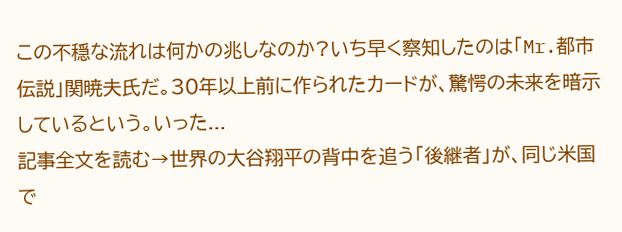この不穏な流れは何かの兆しなのか?いち早く察知したのは「Mr.都市伝説」関暁夫氏だ。30年以上前に作られたカードが、驚愕の未来を暗示しているという。いった...
記事全文を読む→世界の大谷翔平の背中を追う「後継者」が、同じ米国で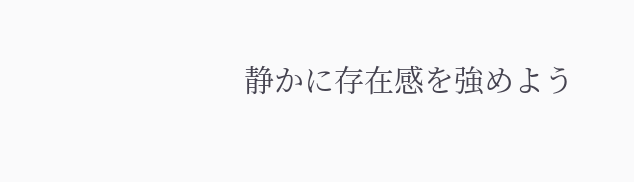静かに存在感を強めよう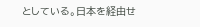としている。日本を経由せ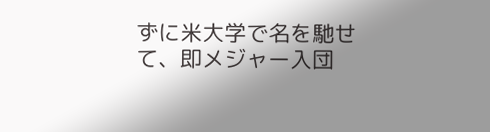ずに米大学で名を馳せて、即メジャー入団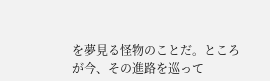を夢見る怪物のことだ。ところが今、その進路を巡って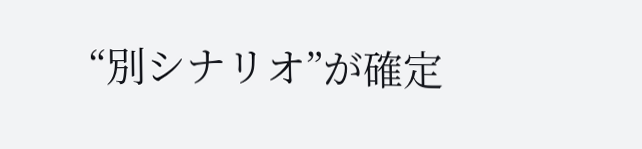“別シナリオ”が確定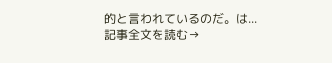的と言われているのだ。は...
記事全文を読む→